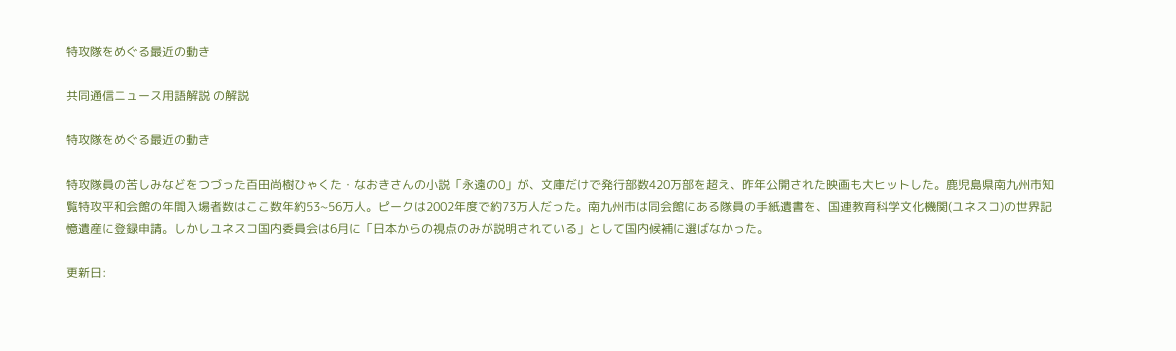特攻隊をめぐる最近の動き

共同通信ニュース用語解説 の解説

特攻隊をめぐる最近の動き

特攻隊員の苦しみなどをつづった百田尚樹ひゃくた・なおきさんの小説「永遠の0」が、文庫だけで発行部数420万部を超え、昨年公開された映画も大ヒットした。鹿児島県南九州市知覧特攻平和会館の年間入場者数はここ数年約53~56万人。ピークは2002年度で約73万人だった。南九州市は同会館にある隊員の手紙遺書を、国連教育科学文化機関(ユネスコ)の世界記憶遺産に登録申請。しかしユネスコ国内委員会は6月に「日本からの視点のみが説明されている」として国内候補に選ばなかった。

更新日: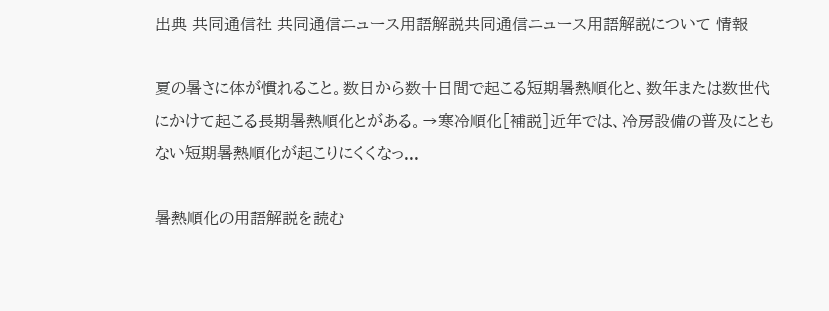出典 共同通信社 共同通信ニュース用語解説共同通信ニュース用語解説について 情報

夏の暑さに体が慣れること。数日から数十日間で起こる短期暑熱順化と、数年または数世代にかけて起こる長期暑熱順化とがある。→寒冷順化[補説]近年では、冷房設備の普及にともない短期暑熱順化が起こりにくくなっ...

暑熱順化の用語解説を読む